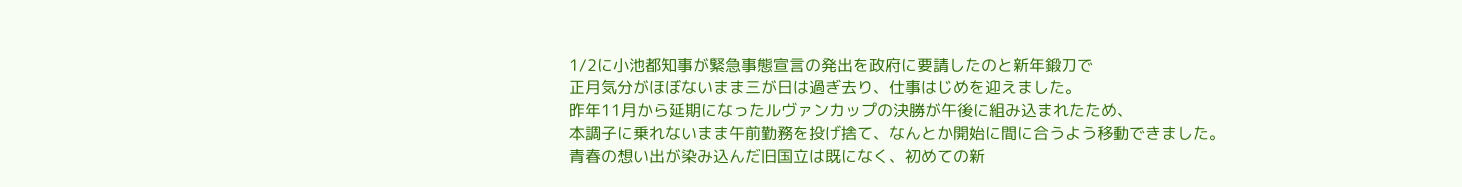1/2に小池都知事が緊急事態宣言の発出を政府に要請したのと新年鍛刀で
正月気分がほぼないまま三が日は過ぎ去り、仕事はじめを迎えました。
昨年11月から延期になったルヴァンカップの決勝が午後に組み込まれたため、
本調子に乗れないまま午前勤務を投げ捨て、なんとか開始に間に合うよう移動できました。
青春の想い出が染み込んだ旧国立は既になく、初めての新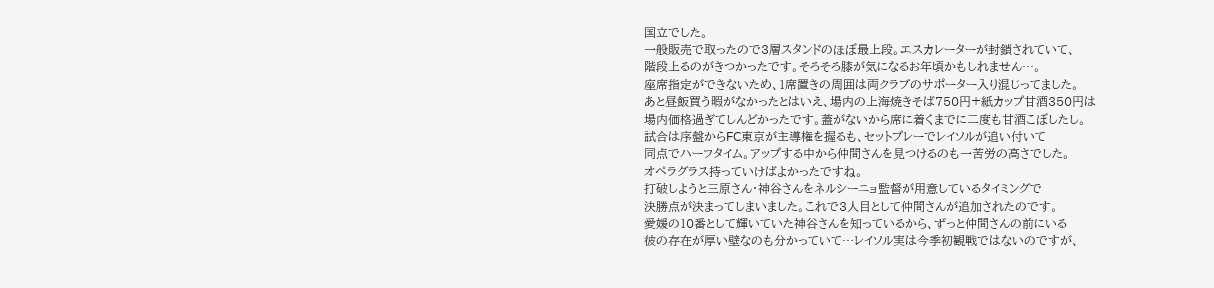国立でした。
一般販売で取ったので3層スタンドのほぼ最上段。エスカレーターが封鎖されていて、
階段上るのがきつかったです。そろそろ膝が気になるお年頃かもしれません…。
座席指定ができないため、1席置きの周囲は両クラブのサポーター入り混じってました。
あと昼飯買う暇がなかったとはいえ、場内の上海焼きそば750円+紙カップ甘酒350円は
場内価格過ぎてしんどかったです。蓋がないから席に着くまでに二度も甘酒こぼしたし。
試合は序盤からFC東京が主導権を握るも、セットプレーでレイソルが追い付いて
同点でハーフタイム。アップする中から仲間さんを見つけるのも一苦労の高さでした。
オペラグラス持っていけばよかったですね。
打破しようと三原さん・神谷さんをネルシーニョ監督が用意しているタイミングで
決勝点が決まってしまいました。これで3人目として仲間さんが追加されたのです。
愛媛の10番として輝いていた神谷さんを知っているから、ずっと仲間さんの前にいる
彼の存在が厚い壁なのも分かっていて…レイソル実は今季初観戦ではないのですが、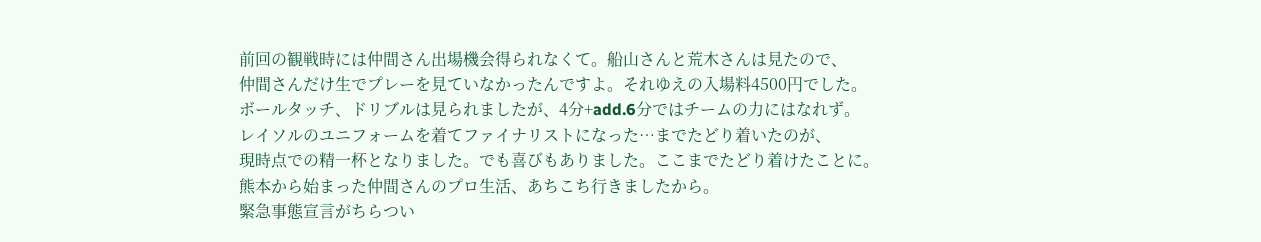前回の観戦時には仲間さん出場機会得られなくて。船山さんと荒木さんは見たので、
仲間さんだけ生でプレーを見ていなかったんですよ。それゆえの入場料4500円でした。
ボールタッチ、ドリブルは見られましたが、4分+add.6分ではチームの力にはなれず。
レイソルのユニフォームを着てファイナリストになった…までたどり着いたのが、
現時点での精一杯となりました。でも喜びもありました。ここまでたどり着けたことに。
熊本から始まった仲間さんのプロ生活、あちこち行きましたから。
緊急事態宣言がちらつい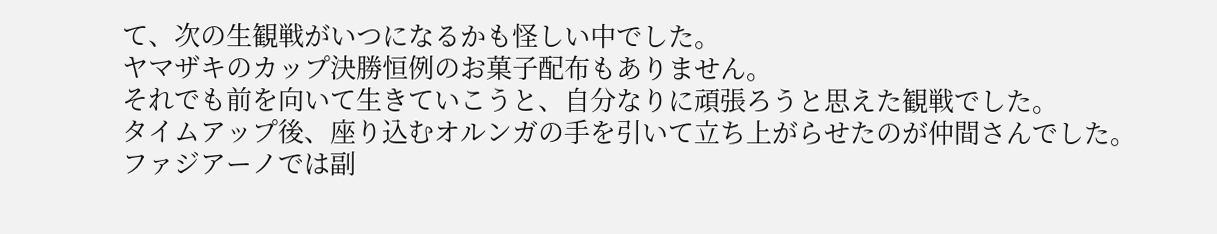て、次の生観戦がいつになるかも怪しい中でした。
ヤマザキのカップ決勝恒例のお菓子配布もありません。
それでも前を向いて生きていこうと、自分なりに頑張ろうと思えた観戦でした。
タイムアップ後、座り込むオルンガの手を引いて立ち上がらせたのが仲間さんでした。
ファジアーノでは副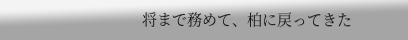将まで務めて、柏に戻ってきた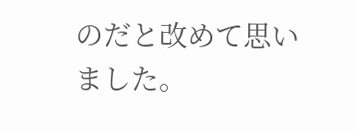のだと改めて思いました。